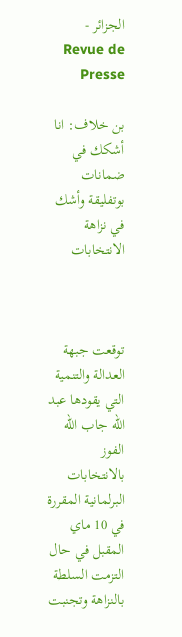الجزائر - Revue de Presse

بن خلاف: انا أشكك في ضمانات بوتفليقة وأشك في نزاهة الانتخابات



توقعت جبهة العدالة والتنمية التي يقودها عبد الله جاب الله الفوز بالانتخابات البرلمانية المقررة في 10 ماي المقبل في حال التزمت السلطة بالنزاهة وتجنبت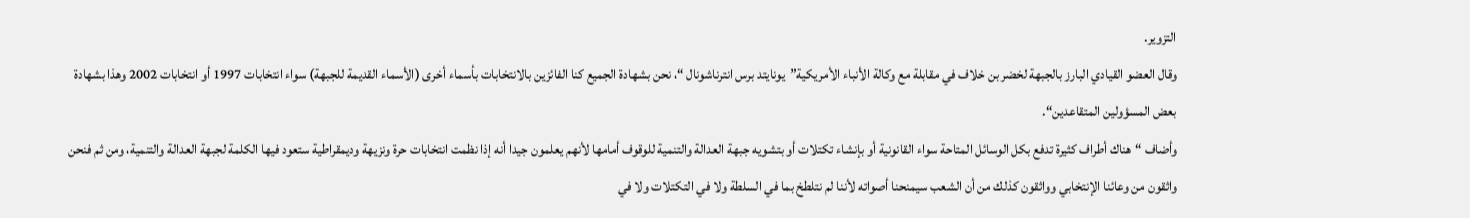التزوير.
وقال العضو القيادي البارز بالجبهة لخضر بن خلاف في مقابلة مع وكالة الأنباء الأمريكية”يونايتد برس انترناشونال “، نحن بشهادة الجميع كنا الفائزين بالانتخابات بأسماء أخرى (الأسماء القديمة للجبهة) سواء انتخابات 1997 أو انتخابات 2002 وهذا بشهادة بعض المسؤولين المتقاعدين“.
وأضاف “هناك أطراف كثيرة تدفع بكل الوسائل المتاحة سواء القانونية أو بإنشاء تكتلات أو بتشويه جبهة العدالة والتنمية للوقوف أمامها لأنهم يعلمون جيدا أنه إذا نظمت انتخابات حرة ونزيهة وديمقراطية ستعود فيها الكلمة لجبهة العدالة والتنمية، ومن ثم فنحن واثقون من وعائنا الإنتخابي وواثقون كذلك من أن الشعب سيمنحنا أصواته لأننا لم نتلطخ بما في السلطة ولا في التكتلات ولا في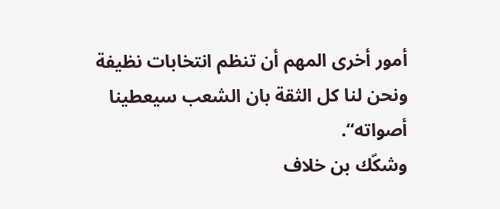أمور أخرى المهم أن تنظم انتخابات نظيفة ونحن لنا كل الثقة بان الشعب سيعطينا أصواته“.
وشكّك بن خلاف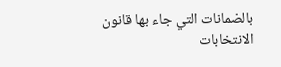بالضمانات التي جاء بها قانون الانتخابات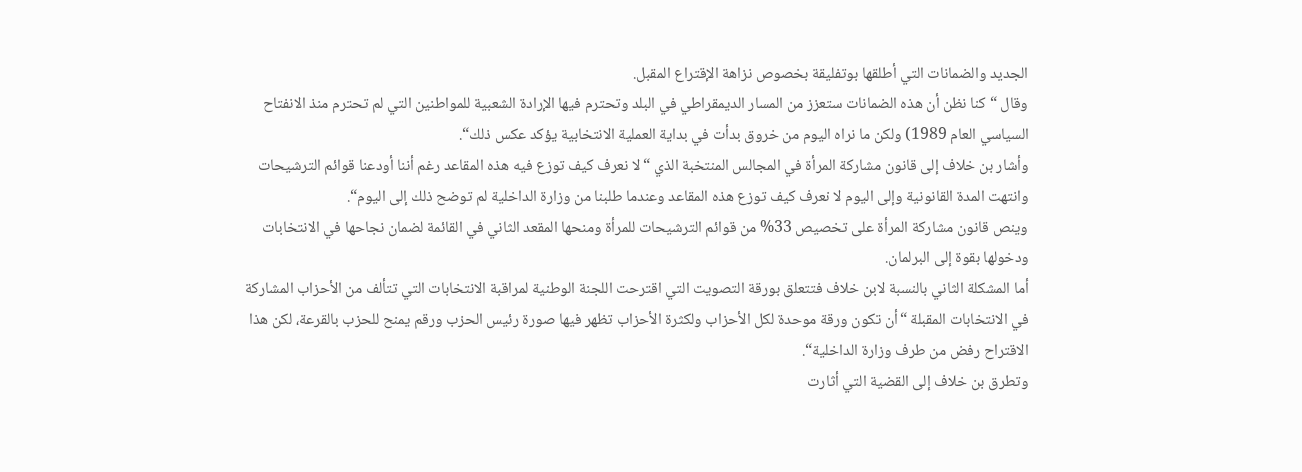الجديد والضمانات التي أطلقها بوتفليقة بخصوص نزاهة الإقتراع المقبل.
وقال “كنا نظن أن هذه الضمانات ستعزز من المسار الديمقراطي في البلد وتحترم فيها الإرادة الشعبية للمواطنين التي لم تحترم منذ الانفتاح السياسي العام 1989) ولكن ما نراه اليوم من خروق بدأت في بداية العملية الانتخابية يؤكد عكس ذلك“.
وأشار بن خلاف إلى قانون مشاركة المرأة في المجالس المنتخبة الذي “لا نعرف كيف توزع فيه هذه المقاعد رغم أننا أودعنا قوائم الترشيحات وانتهت المدة القانونية وإلى اليوم لا نعرف كيف توزع هذه المقاعد وعندما طلبنا من وزارة الداخلية لم توضح ذلك إلى اليوم“.
وينص قانون مشاركة المرأة على تخصيص 33% من قوائم الترشيحات للمرأة ومنحها المقعد الثاني في القائمة لضمان نجاحها في الانتخابات ودخولها بقوة إلى البرلمان.
أما المشكلة الثاني بالنسبة لابن خلاف فتتعلق بورقة التصويت التي اقترحت اللجنة الوطنية لمراقبة الانتخابات التي تتألف من الأحزاب المشاركة في الانتخابات المقبلة “أن تكون ورقة موحدة لكل الأحزاب ولكثرة الأحزاب تظهر فيها صورة رئيس الحزب ورقم يمنح للحزب بالقرعة، لكن هذا الاقتراح رفض من طرف وزارة الداخلية“.
وتطرق بن خلاف إلى القضية التي أثارت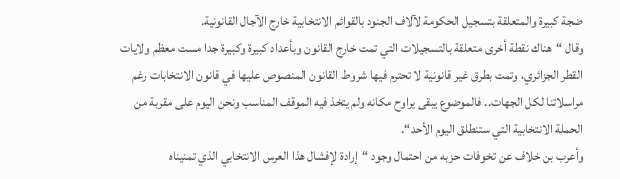ضجة كبيرة والمتعلقة بتسجيل الحكومة لآلاف الجنود بالقوائم الانتخابية خارج الآجال القانونية.
وقال “هناك نقطة أخرى متعلقة بالتسجيلات التي تمت خارج القانون وبأعداد كبيرة وكبيرة جدا مست معظم ولايات القطر الجزائري، وتمت بطرق غير قانونية لا تحترم فيها شروط القانون المنصوص عليها في قانون الانتخابات رغم مراسلاتنا لكل الجهات.. فالموضوع يبقى يراوح مكانه ولم يتخذ فيه الموقف المناسب ونحن اليوم على مقربة من الحملة الانتخابية التي ستنطلق اليوم الأحد“.
وأعرب بن خلاف عن تخوفات حزبه من احتمال وجود “إرادة لإفشال هذا العرس الانتخابي الذي تمنيناه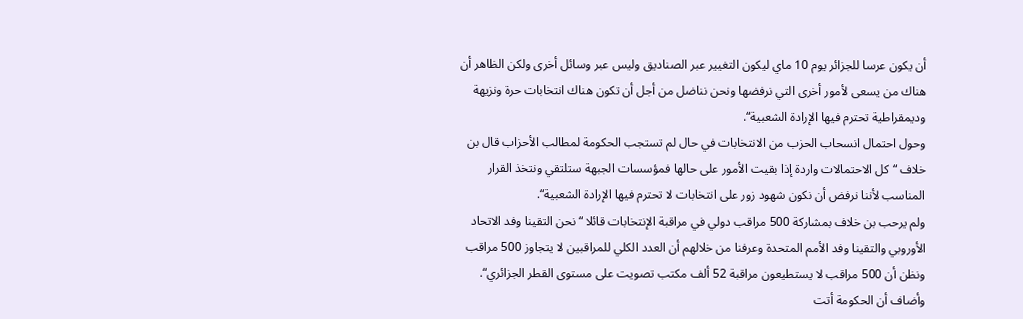أن يكون عرسا للجزائر يوم 10 ماي ليكون التغيير عبر الصناديق وليس عبر وسائل أخرى ولكن الظاهر أن هناك من يسعى لأمور أخرى التي نرفضها ونحن نناضل من أجل أن تكون هناك انتخابات حرة ونزيهة وديمقراطية تحترم فيها الإرادة الشعبية“.
وحول احتمال انسحاب الحزب من الانتخابات في حال لم تستجب الحكومة لمطالب الأحزاب قال بن خلاف “كل الاحتمالات واردة إذا بقيت الأمور على حالها فمؤسسات الجبهة ستلتقي ونتخذ القرار المناسب لأننا نرفض أن نكون شهود زور على انتخابات لا تحترم فيها الإرادة الشعبية“.
ولم يرحب بن خلاف بمشاركة 500 مراقب دولي في مراقبة الإنتخابات قائلا “نحن التقينا وفد الاتحاد الأوروبي والتقينا وفد الأمم المتحدة وعرفنا من خلالهم أن العدد الكلي للمراقبين لا يتجاوز 500 مراقب ونظن أن 500 مراقب لا يستطيعون مراقبة 52 ألف مكتب تصويت على مستوى القطر الجزائري“.
وأضاف أن الحكومة أتت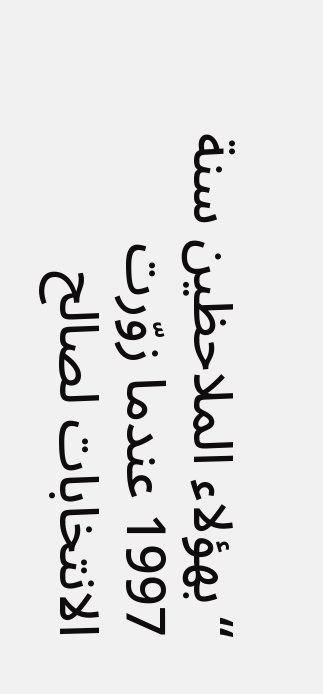“بهؤلاء الملاحظين سنة 1997 عندما زوّرت الانتخابات لصالح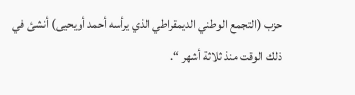حزب (التجمع الوطني الديمقراطي الذي يرأسه أحمد أويحيى) أنشئ في ذلك الوقت منذ ثلاثة أشهر “.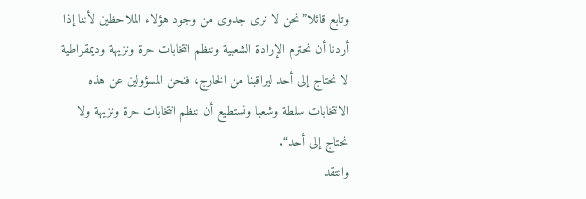وتابع قائلا”نحن لا نرى جدوى من وجود هؤلاء الملاحظين لأننا إذا أردنا أن نحترم الإرادة الشعبية وننظم انتخابات حرة ونزيهة وديمقراطية لا نحتاج إلى أحد ليراقبنا من الخارج، فنحن المسؤولين عن هذه الانتخابات سلطة وشعبا ونستطيع أن ننظم انتخابات حرة ونزيهة ولا نحتاج إلى أحد“.
وانتقد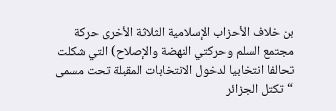بن خلاف الأحزاب الإسلامية الثلاثة الأخرى حركة مجتمع السلم وحركتي النهضة والإصلاح) التي شكلت تحالفا انتخابيا لدخول الانتخابات المقبلة تحت مسمى “تكتل الجزائر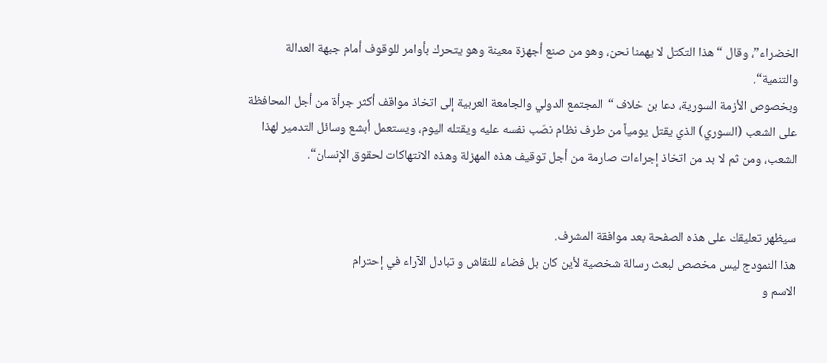الخضراء”، وقال “هذا التكتل لا يهمنا نحن، وهو من صنع أجهزة معينة وهو يتحرك بأوامر للوقوف أمام جبهة العدالة والتنمية“.
وبخصوص الأزمة السورية، دعا بن خلاف “المجتمع الدولي والجامعة العربية إلى اتخاذ مواقف أكثر جرأة من أجل المحافظة على الشعب (السوري) الذي يقتل يومياً من طرف نظام نصّب نفسه عليه ويقتله اليوم، ويستعمل أبشع وسائل التدمير لهذا الشعب، ومن ثم لا بد من اتخاذ إجراءات صارمة من أجل توقيف هذه المهزلة وهذه الانتهاكات لحقوق الإنسان“.


سيظهر تعليقك على هذه الصفحة بعد موافقة المشرف.
هذا النمودج ليس مخصص لبعث رسالة شخصية لأين كان بل فضاء للنقاش و تبادل الآراء في إحترام
الاسم و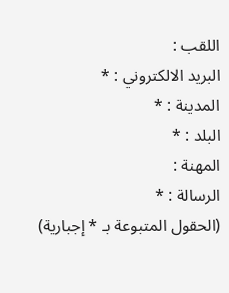اللقب :
البريد الالكتروني : *
المدينة : *
البلد : *
المهنة :
الرسالة : *
(الحقول المتبوعة بـ * إجبارية)